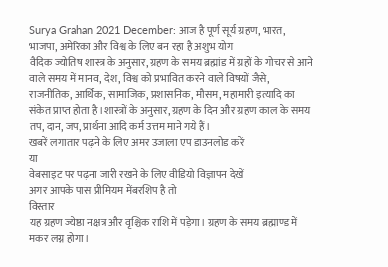Surya Grahan 2021 December: आज है पूर्ण सूर्य ग्रहण, भारत, भाजपा, अमेरिका और विश्व के लिए बन रहा है अशुभ योग
वैदिक ज्योतिष शास्त्र के अनुसार, ग्रहण के समय ब्रह्मांड में ग्रहों के गोचर से आने वाले समय में मानव, देश, विश्व को प्रभावित करने वाले विषयों जैसे, राजनीतिक, आर्थिक, सामाजिक, प्रशासनिक, मौसम, महामारी इत्यादि का संकेत प्राप्त होता है।शास्त्रों के अनुसार, ग्रहण के दिन और ग्रहण काल के समय तप, दान, जप, प्रार्थना आदि कर्म उत्तम माने गये हैं।
खबरें लगातार पढ़ने के लिए अमर उजाला एप डाउनलोड करें
या
वेबसाइट पर पढ़ना जारी रखने के लिए वीडियो विज्ञापन देखें
अगर आपके पास प्रीमियम मेंबरशिप है तो
विस्तार
यह ग्रहण ज्येष्ठा नक्षत्र और वृश्चिक राशि में पड़ेगा। ग्रहण के समय ब्रह्माण्ड में मकर लग्न होगा।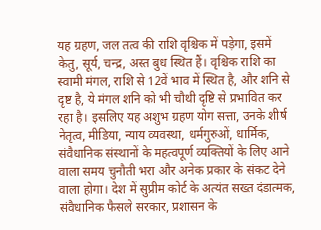यह ग्रहण, जल तत्व की राशि वृश्चिक में पड़ेगा, इसमें केतु, सूर्य, चन्द्र, अस्त बुध स्थित हैं। वृश्चिक राशि का स्वामी मंगल, राशि से 12वें भाव में स्थित है, और शनि से दृष्ट है, ये मंगल शनि को भी चौथी दृष्टि से प्रभावित कर रहा है। इसलिए यह अशुभ ग्रहण योग सत्ता, उनके शीर्ष नेतृत्व, मीडिया, न्याय व्यवस्था, धर्मगुरुओं, धार्मिक, संवैधानिक संस्थानों के महत्वपूर्ण व्यक्तियों के लिए आने वाला समय चुनौती भरा और अनेक प्रकार के संकट देने वाला होगा। देश में सुप्रीम कोर्ट के अत्यंत सख्त दंडात्मक, संवैधानिक फैसले सरकार, प्रशासन के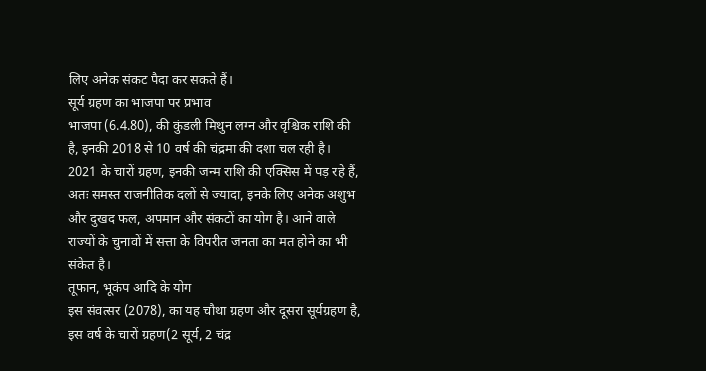लिए अनेक संकट पैदा कर सकते हैं।
सूर्य ग्रहण का भाजपा पर प्रभाव
भाजपा (6.4.80), की कुंडली मिथुन लग्न और वृश्चिक राशि की है, इनकी 2018 से 10 वर्ष की चंद्रमा की दशा चल रही है। 2021 के चारों ग्रहण, इनकी जन्म राशि की एक्सिस में पड़ रहे हैं, अतः समस्त राजनीतिक दलों से ज्यादा, इनके लिए अनेक अशुभ और दुखद फल, अपमान और संकटों का योग है। आने वाले राज्यों के चुनावों में सत्ता के विपरीत जनता का मत होने का भी संकेत है।
तूफान, भूकंप आदि के योग
इस संवत्सर (2078), का यह चौथा ग्रहण और दूसरा सूर्यग्रहण है, इस वर्ष के चारों ग्रहण(2 सूर्य, 2 चंद्र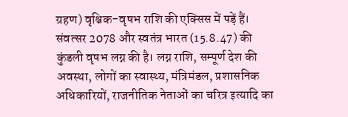ग्रहण) वृश्चिक-वृषभ राशि की एक्सिस में पड़ें हैं। संवत्सर 2078 और स्वतंत्र भारत (15.8.47) की कुंडली वृषभ लग्न की है। लग्न राशि, सम्पूर्ण देश की अवस्था, लोगों का स्वास्थ्य, मंत्रिमंडल, प्रशासनिक अधिकारियों, राजनीतिक नेताओं का चरित्र इत्यादि का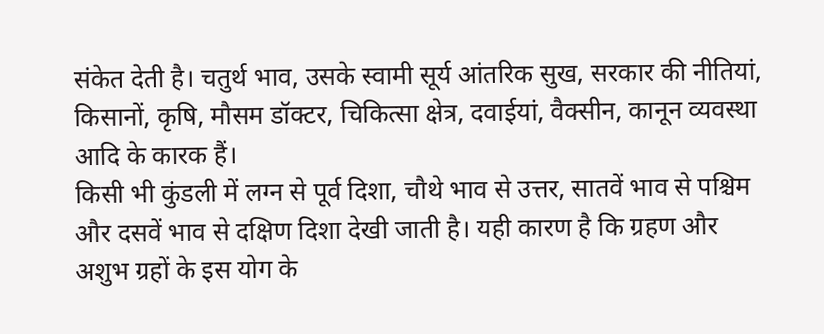संकेत देती है। चतुर्थ भाव, उसके स्वामी सूर्य आंतरिक सुख, सरकार की नीतियां, किसानों, कृषि, मौसम डॉक्टर, चिकित्सा क्षेत्र, दवाईयां, वैक्सीन, कानून व्यवस्था आदि के कारक हैं।
किसी भी कुंडली में लग्न से पूर्व दिशा, चौथे भाव से उत्तर, सातवें भाव से पश्चिम और दसवें भाव से दक्षिण दिशा देखी जाती है। यही कारण है कि ग्रहण और अशुभ ग्रहों के इस योग के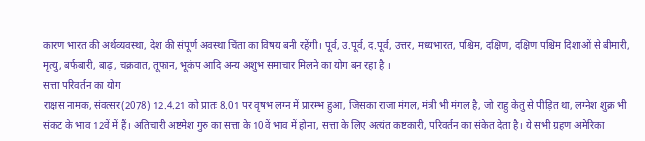कारण भारत की अर्थव्यवस्था, देश की संपूर्ण अवस्था चिंता का विषय बनी रहेंगी। पूर्व, उ.पूर्व, द.पूर्व, उत्तर, मध्यभारत, पश्चिम, दक्षिण, दक्षिण पश्चिम दिशाओं से बीमारी, मृत्यु, बर्फबारी, बाढ़, चक्रवात, तूफान, भूकंप आदि अन्य अशुभ समाचार मिलने का योग बन रहा है ।
सत्ता परिवर्तन का योग
राक्षस नामक, संवत्सर(2078) 12.4.21 को प्रातः 8.01 पर वृषभ लग्न में प्रारम्भ हुआ, जिसका राजा मंगल, मंत्री भी मंगल है, जो राहु केतु से पीड़ित था, लग्नेश शुक्र भी संकट के भाव 12वें में हैं। अतिचारी अष्टमेश गुरु का सत्ता के 10वें भाव में होना, सत्ता के लिए अत्यंत कष्टकारी, परिवर्तन का संकेत देता है। ये सभी ग्रहण अमेरिका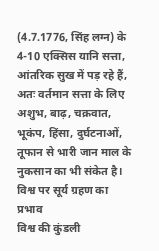(4.7.1776, सिंह लग्न) के 4-10 एक्सिस यानि सत्ता, आंतरिक सुख में पड़ रहे हैं, अतः वर्तमान सत्ता के लिए अशुभ, बाढ़, चक्रवात, भूकंप, हिंसा, दुर्घटनाओं, तूफान से भारी जान माल के नुकसान का भी संकेत है।
विश्व पर सूर्य ग्रहण का प्रभाव
विश्व की कुंडली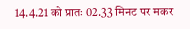14.4.21 को प्रातः 02.33 मिनट पर मकर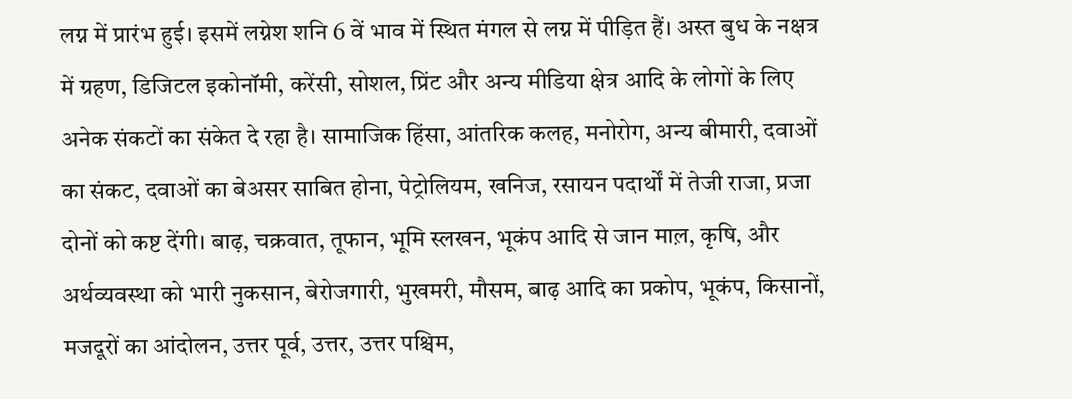लग्न में प्रारंभ हुई। इसमें लग्नेश शनि 6 वें भाव में स्थित मंगल से लग्न में पीड़ित हैं। अस्त बुध के नक्षत्र में ग्रहण, डिजिटल इकोनॉमी, करेंसी, सोशल, प्रिंट और अन्य मीडिया क्षेत्र आदि के लोगों के लिए अनेक संकटों का संकेत दे रहा है। सामाजिक हिंसा, आंतरिक कलह, मनोरोग, अन्य बीमारी, दवाओं का संकट, दवाओं का बेअसर साबित होना, पेट्रोलियम, खनिज, रसायन पदार्थों में तेजी राजा, प्रजा दोनों को कष्ट देंगी। बाढ़, चक्रवात, तूफान, भूमि स्लखन, भूकंप आदि से जान माल़, कृषि, और अर्थव्यवस्था को भारी नुकसान, बेरोजगारी, भुखमरी, मौसम, बाढ़ आदि का प्रकोप, भूकंप, किसानों, मजदूरों का आंदोलन, उत्तर पूर्व, उत्तर, उत्तर पश्चिम,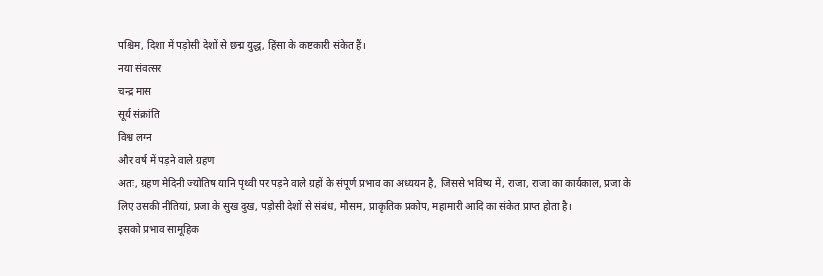पश्चिम, दिशा में पड़ोसी देशों से छद्म युद्ध, हिंसा के कष्टकारी संकेत हैं।
नया संवत्सर
चन्द्र मास
सूर्य संक्रांति
विश्व लग्न
और वर्ष में पड़ने वाले ग्रहण
अतः, ग्रहण मेदिनी ज्योतिष यानि पृथ्वी पर पड़ने वाले ग्रहों के संपूर्ण प्रभाव का अध्ययन है, जिससे भविष्य में, राजा, राजा का कार्यकाल, प्रजा के लिए उसकी नीतियां, प्रजा के सुख दुख, पड़ोसी देशों से संबंध, मौसम, प्राकृतिक प्रकोप, महामारी आदि का संकेत प्राप्त होता है।
इसको प्रभाव सामूहिक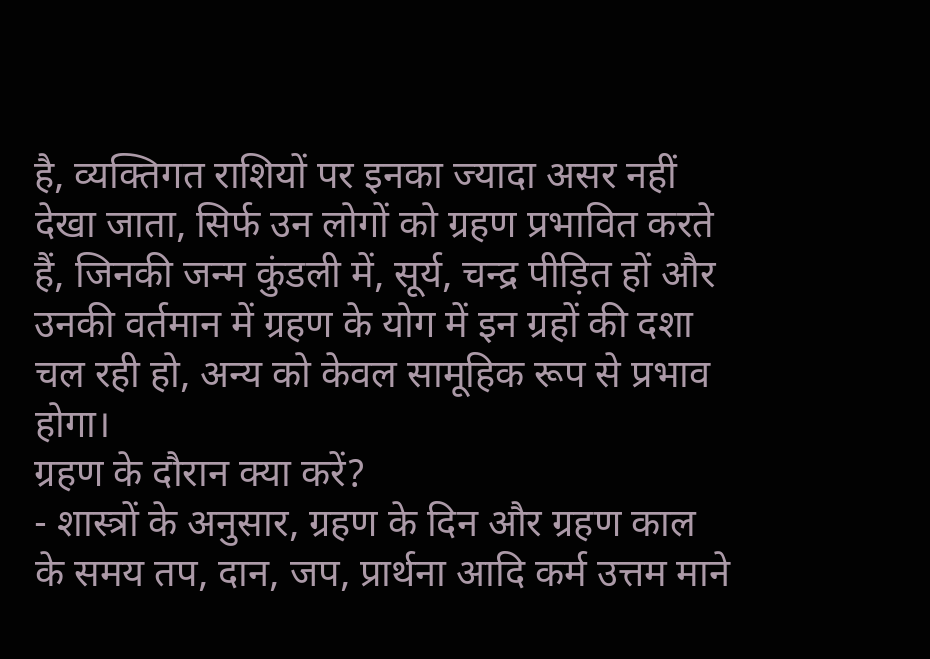है, व्यक्तिगत राशियों पर इनका ज्यादा असर नहीं देखा जाता, सिर्फ उन लोगों को ग्रहण प्रभावित करते हैं, जिनकी जन्म कुंडली में, सूर्य, चन्द्र पीड़ित हों और उनकी वर्तमान में ग्रहण के योग में इन ग्रहों की दशा चल रही हो, अन्य को केवल सामूहिक रूप से प्रभाव होगा।
ग्रहण के दौरान क्या करें?
- शास्त्रों के अनुसार, ग्रहण के दिन और ग्रहण काल के समय तप, दान, जप, प्रार्थना आदि कर्म उत्तम माने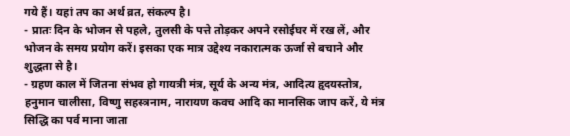गये हैं। यहां तप का अर्थ व्रत, संकल्प है।
- प्रातः दिन के भोजन से पहले, तुलसी के पत्ते तोड़कर अपने रसोईघर में रख लें, और भोजन के समय प्रयोग करें। इसका एक मात्र उद्देश्य नकारात्मक ऊर्जा से बचाने और शुद्धता से है।
- ग्रहण काल में जितना संभव हो गायत्री मंत्र, सूर्य के अन्य मंत्र, आदित्य हृदयस्तोत्र, हनुमान चालीसा, विष्णु सहस्त्रनाम, नारायण कवच आदि का मानसिक जाप करें, ये मंत्र सिद्धि का पर्व माना जाता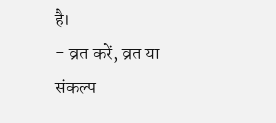है।
- व्रत करें, व्रत या संकल्प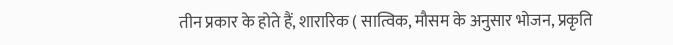तीन प्रकार के होते हैं, शारारिक ( सात्विक, मौसम के अनुसार भोजन, प्रकृति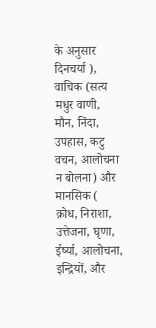के अनुसार दिनचर्या ), वाचिक (सत्य मधुर वाणी, मौन, निंदा, उपहास, कटु वचन, आलोचना न बोलना) और मानसिक ( क्रोध, निराशा, उत्तेजना, घृणा, ईर्ष्या, आलोचना, इन्द्रियों, और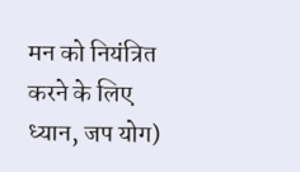मन को नियंत्रित करने के लिए ध्यान, जप योग)